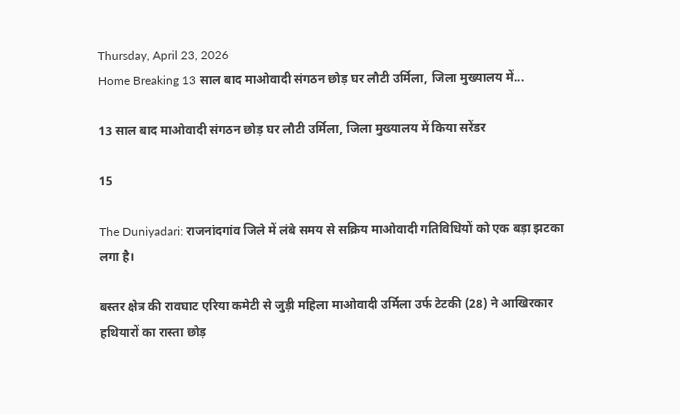Thursday, April 23, 2026
Home Breaking 13 साल बाद माओवादी संगठन छोड़ घर लौटी उर्मिला, जिला मुख्यालय में...

13 साल बाद माओवादी संगठन छोड़ घर लौटी उर्मिला, जिला मुख्यालय में किया सरेंडर

15

The Duniyadari: राजनांदगांव जिले में लंबे समय से सक्रिय माओवादी गतिविधियों को एक बड़ा झटका लगा है।

बस्तर क्षेत्र की रावघाट एरिया कमेटी से जुड़ी महिला माओवादी उर्मिला उर्फ टेटकी (28) ने आखिरकार हथियारों का रास्ता छोड़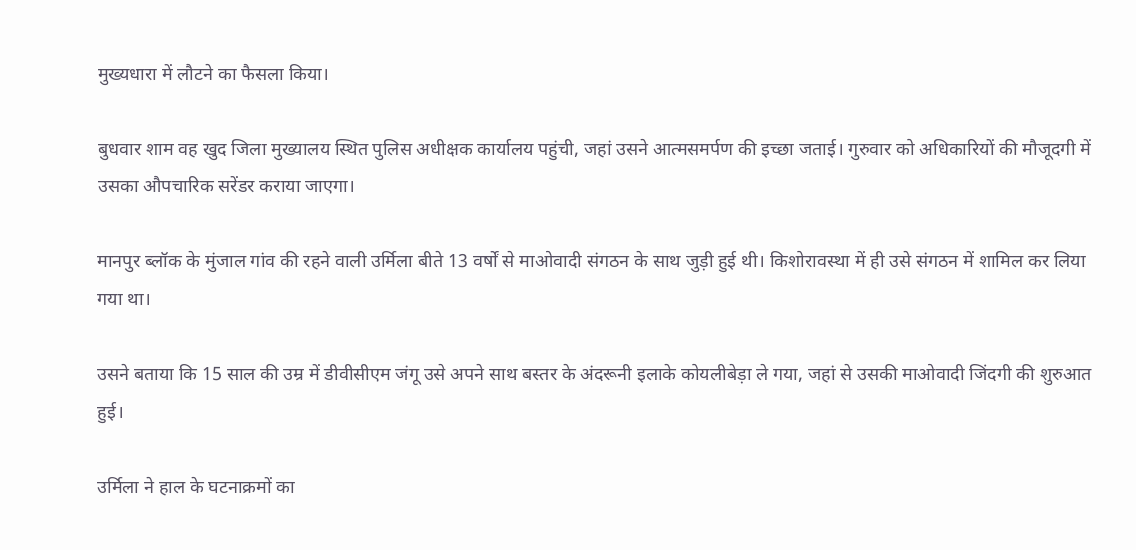मुख्यधारा में लौटने का फैसला किया।

बुधवार शाम वह खुद जिला मुख्यालय स्थित पुलिस अधीक्षक कार्यालय पहुंची, जहां उसने आत्मसमर्पण की इच्छा जताई। गुरुवार को अधिकारियों की मौजूदगी में उसका औपचारिक सरेंडर कराया जाएगा।

मानपुर ब्लॉक के मुंजाल गांव की रहने वाली उर्मिला बीते 13 वर्षों से माओवादी संगठन के साथ जुड़ी हुई थी। किशोरावस्था में ही उसे संगठन में शामिल कर लिया गया था।

उसने बताया कि 15 साल की उम्र में डीवीसीएम जंगू उसे अपने साथ बस्तर के अंदरूनी इलाके कोयलीबेड़ा ले गया, जहां से उसकी माओवादी जिंदगी की शुरुआत हुई।

उर्मिला ने हाल के घटनाक्रमों का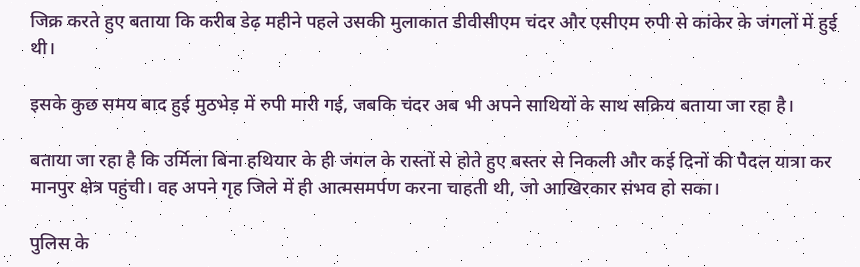जिक्र करते हुए बताया कि करीब डेढ़ महीने पहले उसकी मुलाकात डीवीसीएम चंदर और एसीएम रुपी से कांकेर के जंगलों में हुई थी।

इसके कुछ समय बाद हुई मुठभेड़ में रुपी मारी गई, जबकि चंदर अब भी अपने साथियों के साथ सक्रिय बताया जा रहा है।

बताया जा रहा है कि उर्मिला बिना हथियार के ही जंगल के रास्तों से होते हुए बस्तर से निकली और कई दिनों की पैदल यात्रा कर मानपुर क्षेत्र पहुंची। वह अपने गृह जिले में ही आत्मसमर्पण करना चाहती थी, जो आखिरकार संभव हो सका।

पुलिस के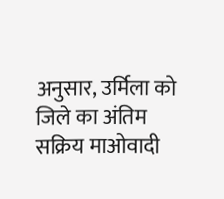अनुसार, उर्मिला को जिले का अंतिम सक्रिय माओवादी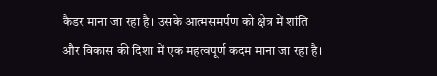कैडर माना जा रहा है। उसके आत्मसमर्पण को क्षेत्र में शांति और विकास की दिशा में एक महत्वपूर्ण कदम माना जा रहा है।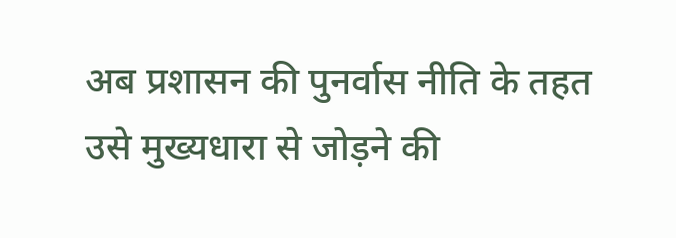अब प्रशासन की पुनर्वास नीति के तहत उसे मुख्यधारा से जोड़ने की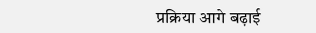प्रक्रिया आगे बढ़ाई